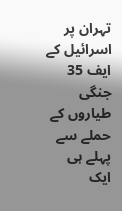تہران پر اسرائیل کے ایف 35 جنگی طیاروں کے حملے سے پہلے ہی ایک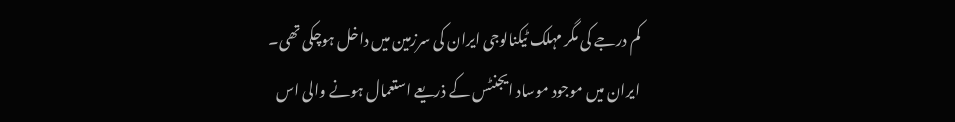کم درجے کی مگر مہلک ٹیکنالوجی ایران کی سرزمین میں داخل ہوچکی تھی۔
ایران میں موجود موساد ایجنٹس کے ذریعے استعمال ہونے والی اس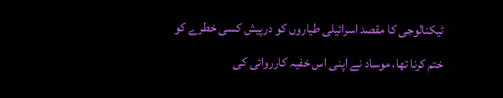ٹیکنالوجی کا مقصد اسرائیلی طیاروں کو درپیش کسی خطرے کو ختم کرنا تھا، موساد نے اپنی اس خفیہ کارروائی کی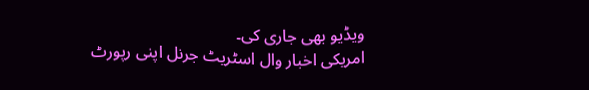ویڈیو بھی جاری کی۔
امریکی اخبار وال اسٹریٹ جرنل اپنی رپورٹ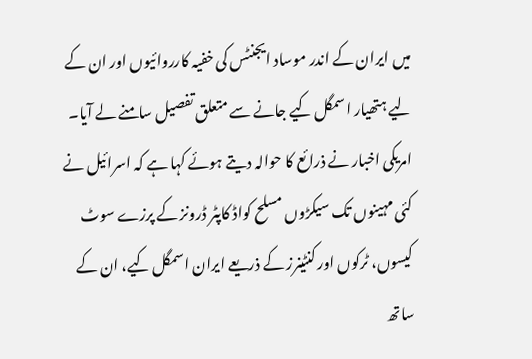میں ایران کے اندر موساد ایجنٹس کی خفیہ کارروائیوں اور ان کے لیے ہتھیار اسمگل کیے جانے سے متعلق تفصیل سامنے لے آیا۔
امریکی اخبار نے ذرائع کا حوالہ دیتے ہوئے کہا ہے کہ اسرائیل نے کئی مہینوں تک سیکڑوں مسلح کواڈ کاپٹر ڈرونز کے پرزے سوٹ کیسوں، ٹرکوں اور کنٹینرز کے ذریعے ایران اسمگل کیے، ان کے ساتھ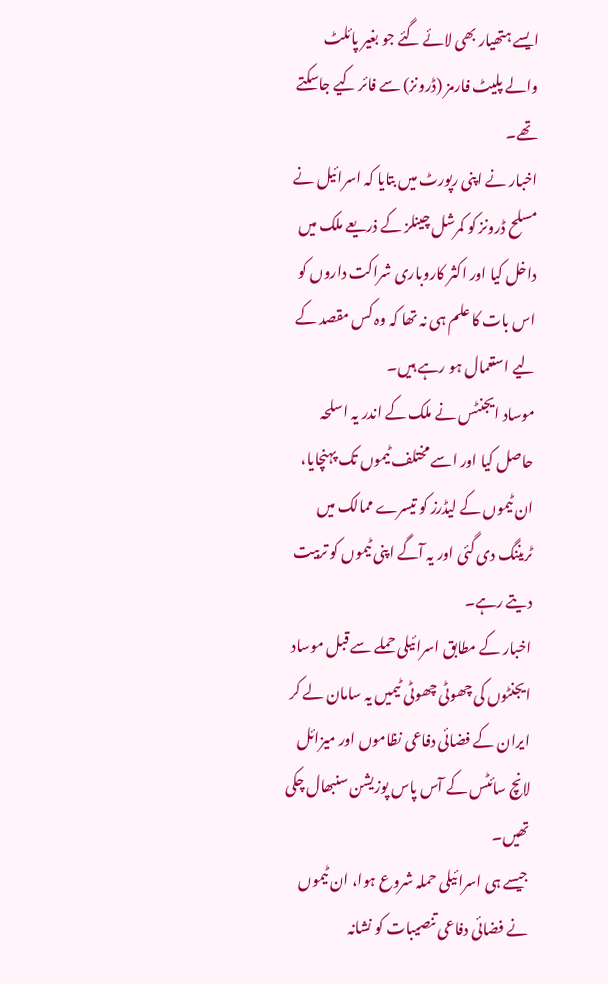ایسے ہتھیار بھی لائے گئے جو بغیر پائلٹ والے پلیٹ فارمز (ڈرونز) سے فائر کیے جاسکتے تھے۔
اخبار نے اپنی رپورٹ میں بتایا کہ اسرائیل نے مسلح ڈرونز کو کمرشل چینلز کے ذریعے ملک میں داخل کیا اور اکثر کاروباری شراکت داروں کو اس بات کا علم ہی نہ تھا کہ وہ کس مقصد کے لیے استعمال ہو رہے ہیں۔
موساد ایجنٹس نے ملک کے اندر یہ اسلحہ حاصل کیا اور اسے مختلف ٹیموں تک پہنچایا، ان ٹیموں کے لیڈرز کو تیسرے ممالک میں ٹریننگ دی گئی اور یہ آگے اپنی ٹیموں کو تربیت دیتے رہے۔
اخبار کے مطابق اسرائیلی حملے سے قبل موساد ایجنٹوں کی چھوٹی چھوٹی ٹیمیں یہ سامان لے کر ایران کے فضائی دفاعی نظاموں اور میزائل لانچ سائٹس کے آس پاس پوزیشن سنبھال چکی تھیں۔
جیسے ہی اسرائیلی حملہ شروع ہوا، ان ٹیموں نے فضائی دفاعی تنصیبات کو نشانہ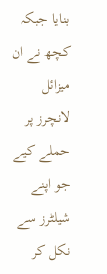بنایا جبکہ کچھ نے ان میزائل لانچرز پر حملے کیے جو اپنے شیلٹرز سے نکل کر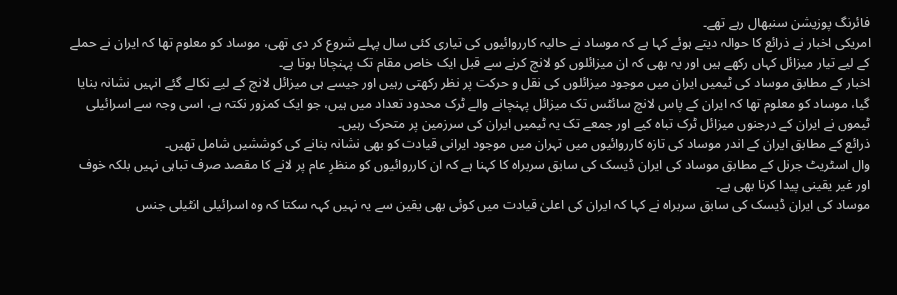فائرنگ پوزیشن سنبھال رہے تھے۔
امریکی اخبار نے ذرائع کا حوالہ دیتے ہوئے کہا ہے کہ موساد نے حالیہ کارروائیوں کی تیاری کئی سال پہلے شروع کر دی تھی، موساد کو معلوم تھا کہ ایران نے حملے کے لیے تیار میزائل کہاں رکھے ہیں اور یہ بھی کہ ان میزائلوں کو لانچ کرنے سے قبل ایک خاص مقام تک پہنچانا ہوتا ہے۔
اخبار کے مطابق موساد کی ٹیمیں ایران میں موجود میزائلوں کی نقل و حرکت پر نظر رکھتی رہیں اور جیسے ہی میزائل لانچ کے لیے نکالے گئے انہیں نشانہ بنایا گیا، موساد کو معلوم تھا کہ ایران کے پاس لانچ سائٹس تک میزائل پہنچانے والے ٹرک محدود تعداد میں ہیں، جو ایک کمزور نکتہ ہے، اسی وجہ سے اسرائیلی ٹیموں نے ایران کے درجنوں میزائل ٹرک تباہ کیے اور جمعے تک یہ ٹیمیں ایران کی سرزمین پر متحرک رہیں۔
ذرائع کے مطابق ایران کے اندر موساد کی تازہ کارروائیوں میں تہران میں موجود ایرانی قیادت کو بھی نشانہ بنانے کی کوششیں شامل تھیں۔
وال اسٹریٹ جرنل کے مطابق موساد کی ایران ڈیسک کی سابق سربراہ کا کہنا ہے کہ ان کارروائیوں کو منظرِ عام پر لانے کا مقصد صرف تباہی نہیں بلکہ خوف اور غیر یقینی پیدا کرنا بھی ہے۔
موساد کی ایران ڈیسک کی سابق سربراہ نے کہا کہ ایران کی اعلیٰ قیادت میں کوئی بھی یقین سے یہ نہیں کہہ سکتا کہ وہ اسرائیلی انٹیلی جنس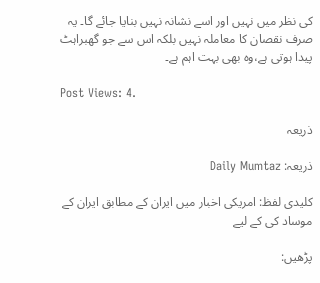کی نظر میں نہیں اور اسے نشانہ نہیں بنایا جائے گا۔ یہ صرف نقصان کا معاملہ نہیں بلکہ اس سے جو گھبراہٹ پیدا ہوتی ہے،وہ بھی بہت اہم ہے۔

Post Views: 4.

ذریعہ

ذریعہ: Daily Mumtaz

کلیدی لفظ: امریکی اخبار میں ایران کے مطابق ایران کے موساد کی کے لیے

پڑھیں: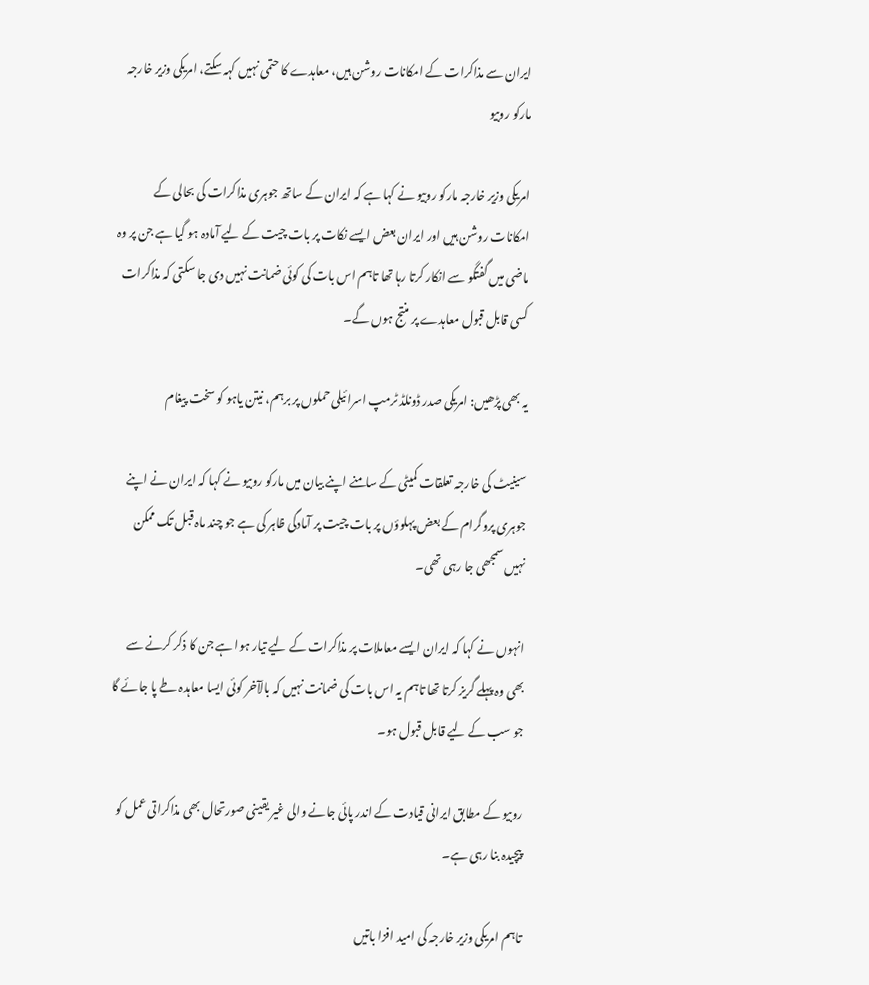ایران سے مذاکرات کے امکانات روشن ہیں، معاہدے کا حتمی نہیں کہہ سکتے، امریکی وزیر خارجہ مارکو روبیو

امریکی وزیر خارجہ مارکو روبیو نے کہا ہے کہ ایران کے ساتھ جوہری مذاکرات کی بحالی کے امکانات روشن ہیں اور ایران بعض ایسے نکات پر بات چیت کے لیے آمادہ ہو گیا ہے جن پر وہ ماضی میں گفتگو سے انکار کرتا رہا تھا تاہم اس بات کی کوئی ضمانت نہیں دی جا سکتی کہ مذاکرات کسی قابل قبول معاہدے پر منتج ہوں گے۔

یہ بھی پڑھیں: امریکی صدر ڈونلڈ ٹرمپ اسرائیلی حملوں پر برہم، نیتن یاہو کو سخت پیغام

سینیٹ کی خارجہ تعلقات کمیٹی کے سامنے اپنے بیان میں مارکو روبیو نے کہا کہ ایران نے اپنے جوہری پروگرام کے بعض پہلوؤں پر بات چیت پر آمادگی ظاہر کی ہے جو چند ماہ قبل تک ممکن نہیں سمجھی جا رہی تھی۔

انہوں نے کہا کہ ایران ایسے معاملات پر مذاکرات کے لیے تیار ہوا ہے جن کا ذکر کرنے سے بھی وہ پہلے گریز کرتا تھا تاہم یہ اس بات کی ضمانت نہیں کہ بالآخر کوئی ایسا معاہدہ طے پا جائے گا جو سب کے لیے قابل قبول ہو۔

روبیو کے مطابق ایرانی قیادت کے اندر پائی جانے والی غیر یقینی صورتحال بھی مذاکراتی عمل کو پیچیدہ بنا رہی ہے۔

تاہم امریکی وزیر خارجہ کی امید افزا باتیں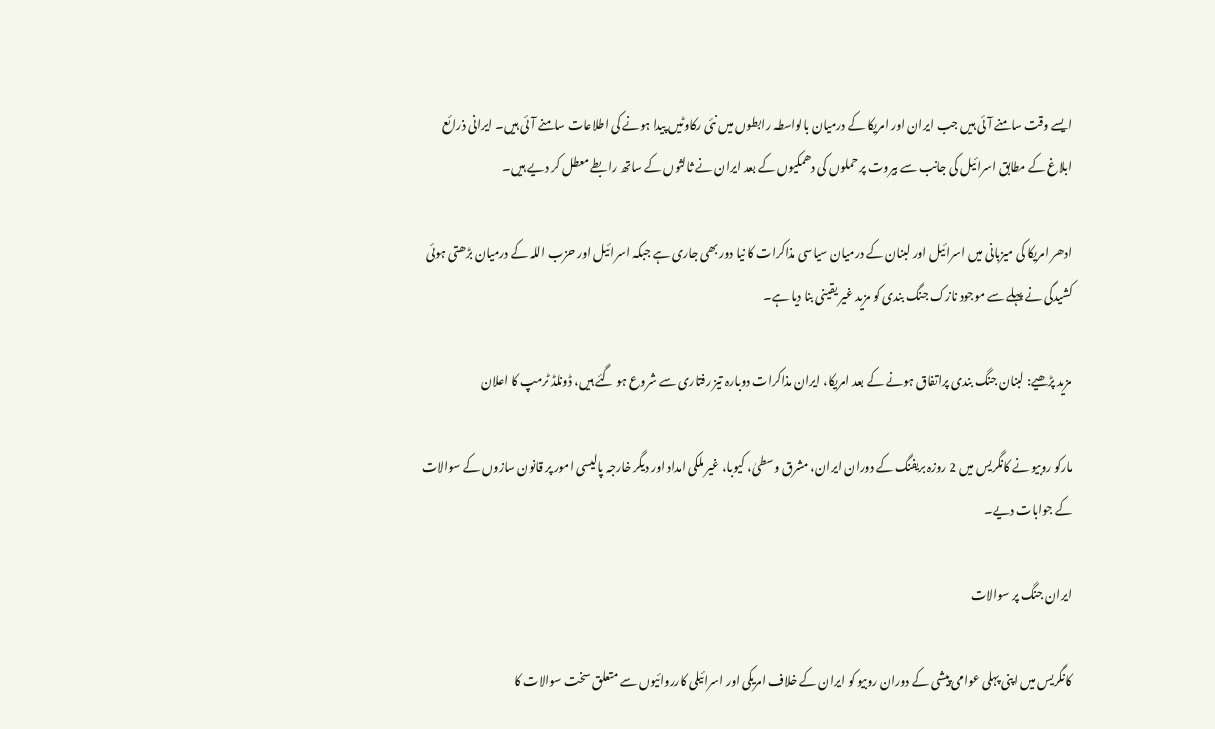ایسے وقت سامنے آئی ہیں جب ایران اور امریکا کے درمیان بالواسطہ رابطوں میں نئی رکاوٹیں پیدا ہونے کی اطلاعات سامنے آئی ہیں۔ ایرانی ذرائع ابلاغ کے مطابق اسرائیل کی جانب سے بیروت پر حملوں کی دھمکیوں کے بعد ایران نے ثالثوں کے ساتھ رابطے معطل کر دیے ہیں۔

ادھر امریکا کی میزبانی میں اسرائیل اور لبنان کے درمیان سیاسی مذاکرات کا نیا دور بھی جاری ہے جبکہ اسرائیل اور حزب اللہ کے درمیان بڑھتی ہوئی کشیدگی نے پہلے سے موجود نازک جنگ بندی کو مزید غیر یقینی بنا دیا ہے۔

مزید پڑھیے: لبنان جنگ بندی پراتفاق ہونے کے بعد امریکا، ایران مذاکرات دوبارہ تیز رفتاری سے شروع ہو گئے ہیں، ڈونلڈ ٹرمپ کا اعلان

مارکو روبیو نے کانگریس میں 2 روزہ بریفنگ کے دوران ایران، مشرق وسطیٰ، کیوبا، غیر ملکی امداد اور دیگر خارجہ پالیسی امور پر قانون سازوں کے سوالات کے جوابات دیے۔

ایران جنگ پر سوالات

کانگریس میں اپنی پہلی عوامی پیشی کے دوران روبیو کو ایران کے خلاف امریکی اور اسرائیلی کارروائیوں سے متعلق سخت سوالات کا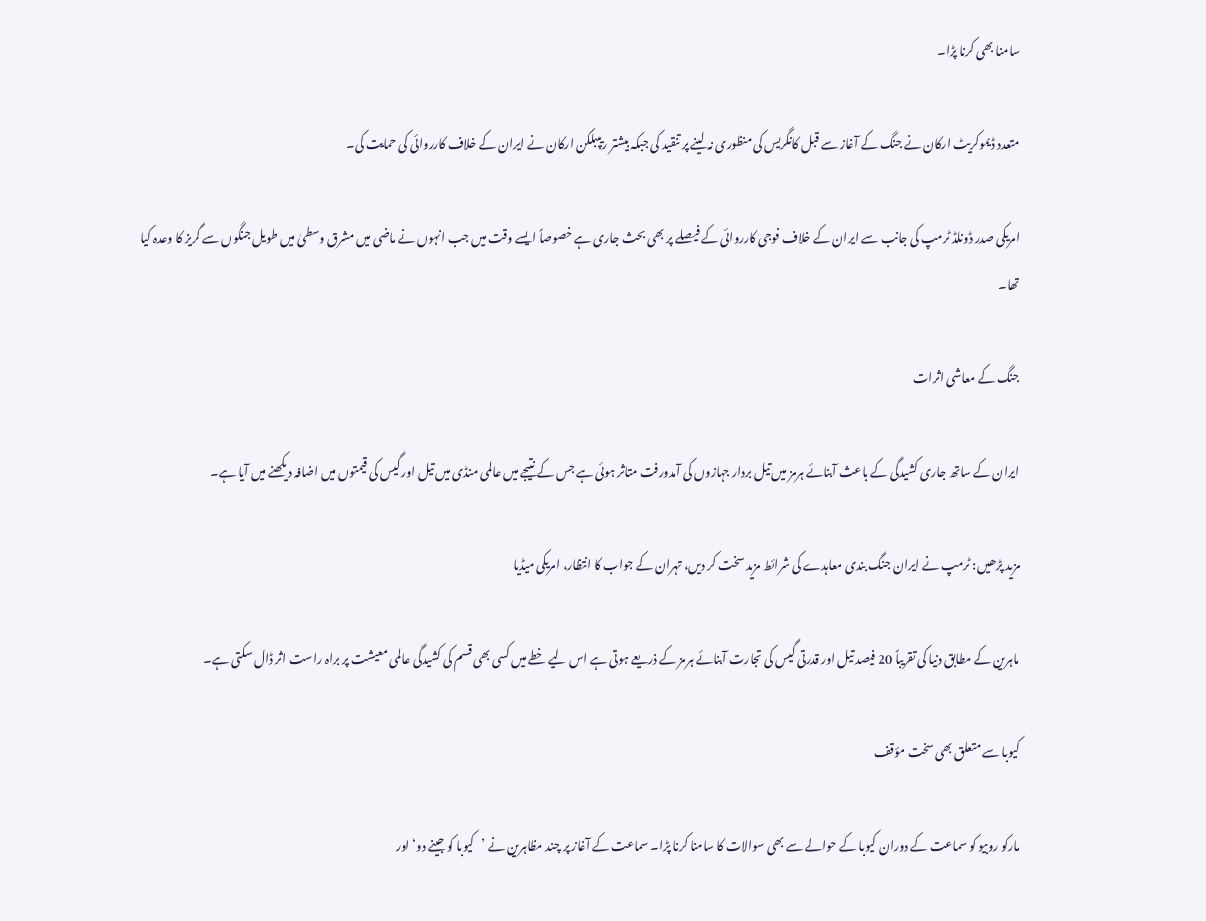سامنا بھی کرنا پڑا۔

متعدد ڈیموکریٹ ارکان نے جنگ کے آغاز سے قبل کانگریس کی منظوری نہ لینے پر تنقید کی جبکہ بیشتر ریپبلکن ارکان نے ایران کے خلاف کارروائی کی حمایت کی۔

امریکی صدر ڈونلڈ ٹرمپ کی جانب سے ایران کے خلاف فوجی کارروائی کے فیصلے پر بھی بحث جاری ہے خصوصاً ایسے وقت میں جب انہوں نے ماضی میں مشرق وسطیٰ میں طویل جنگوں سے گریز کا وعدہ کیا تھا۔

جنگ کے معاشی اثرات

ایران کے ساتھ جاری کشیدگی کے باعث آبنائے ہرمز میں تیل بردار جہازوں کی آمدورفت متاثر ہوئی ہے جس کے نتیجے میں عالمی منڈی میں تیل اور گیس کی قیمتوں میں اضافہ دیکھنے میں آیا ہے۔

مزید پڑھیں: ٹرمپ نے ایران جنگ بندی معاہدے کی شرائط مزید سخت کر دیں، تہران کے جواب کا انتظار، امریکی میڈیا

ماہرین کے مطابق دنیا کی تقریباً 20 فیصد تیل اور قدرتی گیس کی تجارت آبنائے ہرمز کے ذریعے ہوتی ہے اس لیے خطے میں کسی بھی قسم کی کشیدگی عالمی معیشت پر براہ راست اثر ڈال سکتی ہے۔

کیوبا سے متعلق بھی سخت مؤقف

مارکو روبیو کو سماعت کے دوران کیوبا کے حوالے سے بھی سوالات کا سامنا کرنا پڑا۔ سماعت کے آغاز پر چند مظاہرین نے ’کیوبا کو جینے دو‘ اور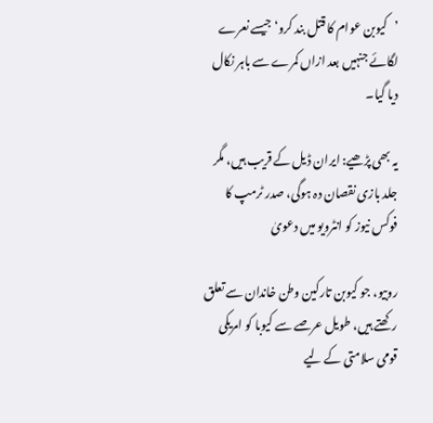’کیوبن عوام کا قتل بند کرو‘ جیسے نعرے لگائے جنہیں بعد ازاں کمرے سے باہر نکال دیا گیا۔

یہ بھی پڑھیے: ایران ڈیل کے قریب ہیں، مگر جلد بازی نقصان دہ ہوگی، صدر ٹرمپ کا فوکس نیوز کو انٹرویو میں دعویٰ

روبیو، جو کیوبن تارکین وطن خاندان سے تعلق رکھتے ہیں، طویل عرصے سے کیوبا کو امریکی قومی سلامتی کے لیے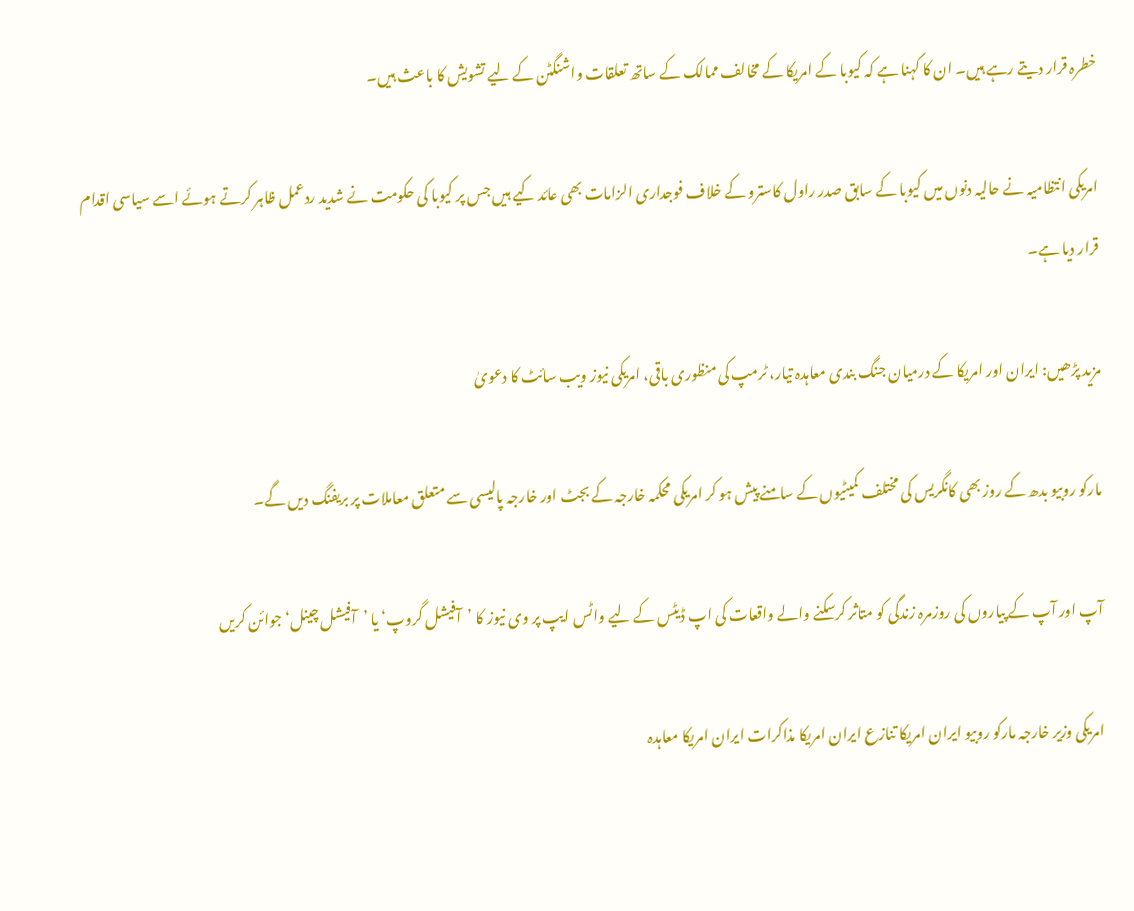خطرہ قرار دیتے رہے ہیں۔ ان کا کہنا ہے کہ کیوبا کے امریکا کے مخالف ممالک کے ساتھ تعلقات واشنگٹن کے لیے تشویش کا باعث ہیں۔

امریکی انتظامیہ نے حالیہ دنوں میں کیوبا کے سابق صدر راول کاسترو کے خلاف فوجداری الزامات بھی عائد کیے ہیں جس پر کیوبا کی حکومت نے شدید ردعمل ظاہر کرتے ہوئے اسے سیاسی اقدام قرار دیا ہے۔

مزید پڑھیں: ایران اور امریکا کے درمیان جنگ بندی معاہدہ تیار، ٹرمپ کی منظوری باقی، امریکی نیوز ویب سائٹ کا دعویٰ

مارکو روبیو بدھ کے روز بھی کانگریس کی مختلف کمیٹیوں کے سامنے پیش ہو کر امریکی محکمہ خارجہ کے بجٹ اور خارجہ پالیسی سے متعلق معاملات پر بریفنگ دیں گے۔

آپ اور آپ کے پیاروں کی روزمرہ زندگی کو متاثر کرسکنے والے واقعات کی اپ ڈیٹس کے لیے واٹس ایپ پر وی نیوز کا ’آفیشل گروپ‘ یا ’آفیشل چینل‘ جوائن کریں

امریکی وزیر خارجہ مارکو روبیو ایران امریکا تنازع ایران امریکا مذاکرات ایران امریکا معاہدہ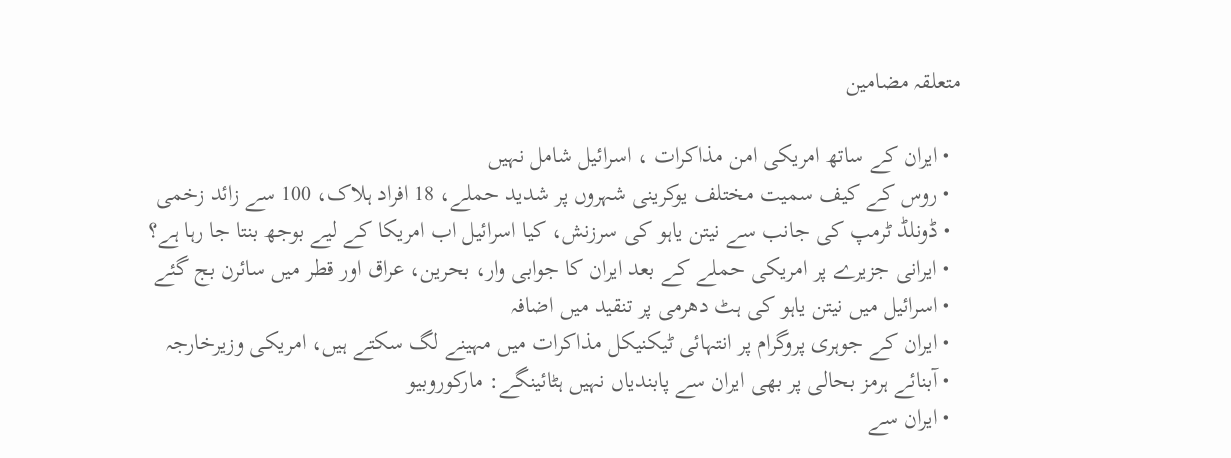متعلقہ مضامین

  • ایران کے ساتھ امریکی امن مذاکرات ، اسرائیل شامل نہیں
  • روس کے کیف سمیت مختلف یوکرینی شہروں پر شدید حملے، 18 افراد ہلاک، 100 سے زائد زخمی
  • ڈونلڈ ٹرمپ کی جانب سے نیتن یاہو کی سرزنش، کیا اسرائیل اب امریکا کے لیے بوجھ بنتا جا رہا ہے؟
  • ایرانی جزیرے پر امریکی حملے کے بعد ایران کا جوابی وار، بحرین، عراق اور قطر میں سائرن بج گئے
  • اسرائیل میں نیتن یاہو کی ہٹ دھرمی پر تنقید میں اضافہ
  • ایران کے جوہری پروگرام پر انتہائی ٹیکنیکل مذاکرات میں مہینے لگ سکتے ہیں، امریکی وزیرخارجہ
  • آبنائے ہرمز بحالی پر بھی ایران سے پابندیاں نہیں ہٹائینگے: مارکوروبیو
  • ایران سے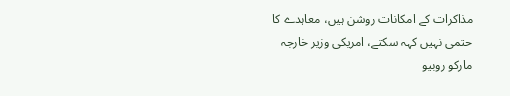مذاکرات کے امکانات روشن ہیں، معاہدے کا حتمی نہیں کہہ سکتے، امریکی وزیر خارجہ مارکو روبیو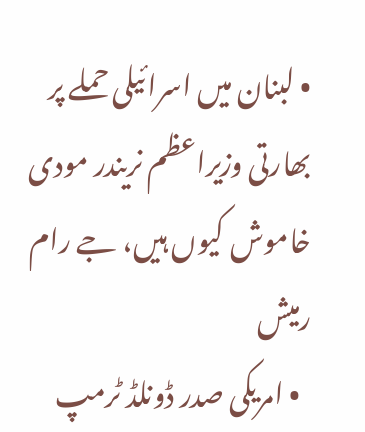• لبنان میں اسرائیلی حملے پر بھارتی وزیراعظم نریندر مودی خاموش کیوں ہیں، جے رام رمیش
  • امریکی صدر ڈونلڈ ٹرمپ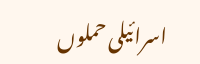اسرائیلی حملوں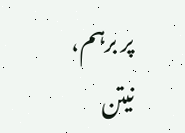پر برہم، نیتن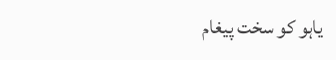یاہو کو سخت پیغام